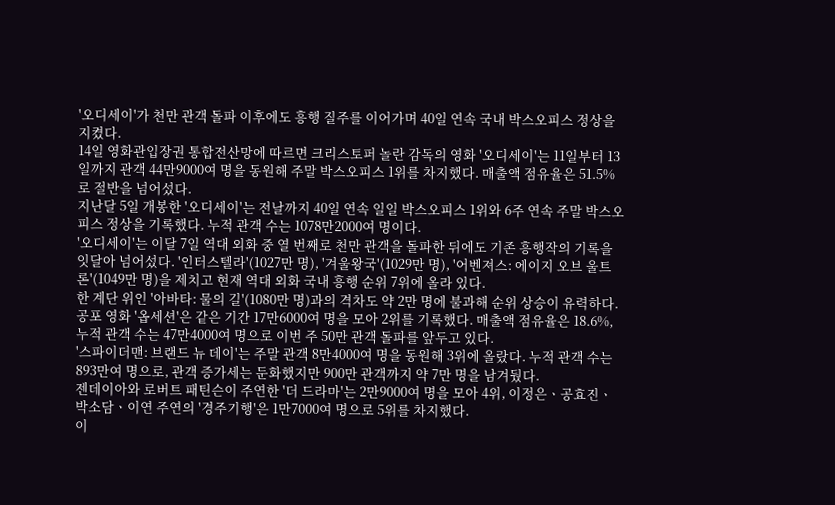'오디세이'가 천만 관객 돌파 이후에도 흥행 질주를 이어가며 40일 연속 국내 박스오피스 정상을 지켰다.
14일 영화관입장권 통합전산망에 따르면 크리스토퍼 놀란 감독의 영화 '오디세이'는 11일부터 13일까지 관객 44만9000여 명을 동원해 주말 박스오피스 1위를 차지했다. 매출액 점유율은 51.5%로 절반을 넘어섰다.
지난달 5일 개봉한 '오디세이'는 전날까지 40일 연속 일일 박스오피스 1위와 6주 연속 주말 박스오피스 정상을 기록했다. 누적 관객 수는 1078만2000여 명이다.
'오디세이'는 이달 7일 역대 외화 중 열 번째로 천만 관객을 돌파한 뒤에도 기존 흥행작의 기록을 잇달아 넘어섰다. '인터스텔라'(1027만 명), '겨울왕국'(1029만 명), '어벤져스: 에이지 오브 울트론'(1049만 명)을 제치고 현재 역대 외화 국내 흥행 순위 7위에 올라 있다.
한 계단 위인 '아바타: 물의 길'(1080만 명)과의 격차도 약 2만 명에 불과해 순위 상승이 유력하다.
공포 영화 '옵세션'은 같은 기간 17만6000여 명을 모아 2위를 기록했다. 매출액 점유율은 18.6%, 누적 관객 수는 47만4000여 명으로 이번 주 50만 관객 돌파를 앞두고 있다.
'스파이더맨: 브랜드 뉴 데이'는 주말 관객 8만4000여 명을 동원해 3위에 올랐다. 누적 관객 수는 893만여 명으로, 관객 증가세는 둔화했지만 900만 관객까지 약 7만 명을 남겨뒀다.
젠데이아와 로버트 패틴슨이 주연한 '더 드라마'는 2만9000여 명을 모아 4위, 이정은ㆍ공효진ㆍ박소담ㆍ이연 주연의 '경주기행'은 1만7000여 명으로 5위를 차지했다.
이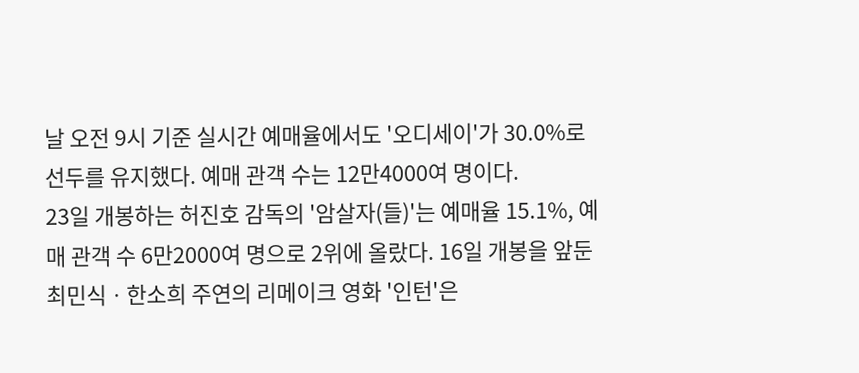날 오전 9시 기준 실시간 예매율에서도 '오디세이'가 30.0%로 선두를 유지했다. 예매 관객 수는 12만4000여 명이다.
23일 개봉하는 허진호 감독의 '암살자(들)'는 예매율 15.1%, 예매 관객 수 6만2000여 명으로 2위에 올랐다. 16일 개봉을 앞둔 최민식ㆍ한소희 주연의 리메이크 영화 '인턴'은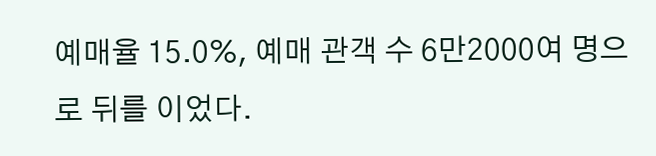예매율 15.0%, 예매 관객 수 6만2000여 명으로 뒤를 이었다.